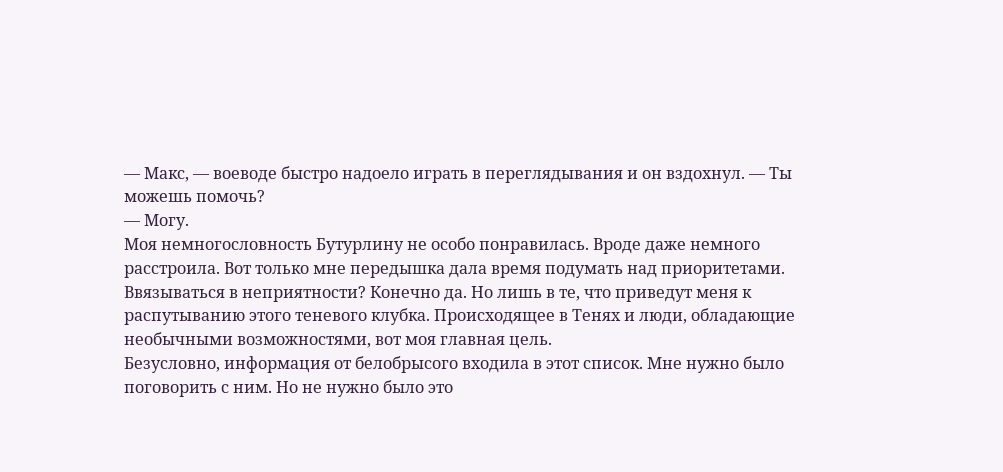— Макс, — воеводе быстро надоело играть в переглядывания и он вздохнул. — Ты можешь помочь?
— Могу.
Моя немногословность Бутурлину не особо понравилась. Вроде даже немного расстроила. Вот только мне передышка дала время подумать над приоритетами. Ввязываться в неприятности? Конечно да. Но лишь в те, что приведут меня к распутыванию этого теневого клубка. Происходящее в Тенях и люди, обладающие необычными возможностями, вот моя главная цель.
Безусловно, информация от белобрысого входила в этот список. Мне нужно было поговорить с ним. Но не нужно было это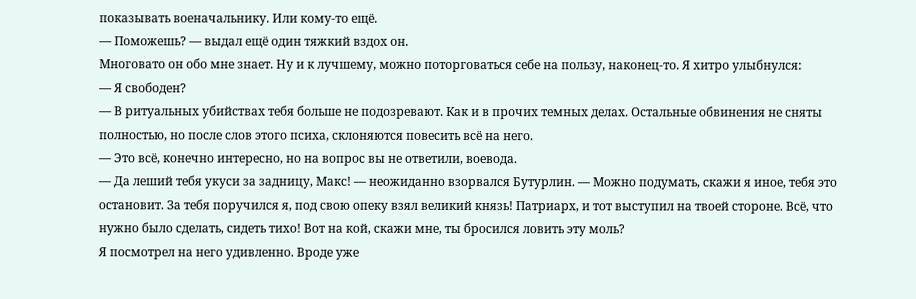показывать военачальнику. Или кому-то ещё.
— Поможешь? — выдал ещё один тяжкий вздох он.
Многовато он обо мне знает. Ну и к лучшему, можно поторговаться себе на пользу, наконец-то. Я хитро улыбнулся:
— Я свободен?
— В ритуальных убийствах тебя больше не подозревают. Как и в прочих темных делах. Остальные обвинения не сняты полностью, но после слов этого психа, склоняются повесить всё на него.
— Это всё, конечно интересно, но на вопрос вы не ответили, воевода.
— Да леший тебя укуси за задницу, Макс! — неожиданно взорвался Бутурлин. — Можно подумать, скажи я иное, тебя это остановит. За тебя поручился я, под свою опеку взял великий князь! Патриарх, и тот выступил на твоей стороне. Всё, что нужно было сделать, сидеть тихо! Вот на кой, скажи мне, ты бросился ловить эту моль?
Я посмотрел на него удивленно. Вроде уже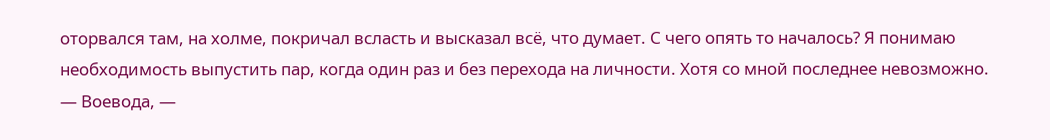оторвался там, на холме, покричал всласть и высказал всё, что думает. С чего опять то началось? Я понимаю необходимость выпустить пар, когда один раз и без перехода на личности. Хотя со мной последнее невозможно.
— Воевода, —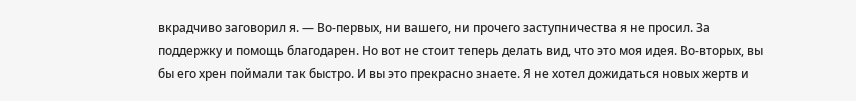вкрадчиво заговорил я. — Во-первых, ни вашего, ни прочего заступничества я не просил. За поддержку и помощь благодарен. Но вот не стоит теперь делать вид, что это моя идея. Во-вторых, вы бы его хрен поймали так быстро. И вы это прекрасно знаете. Я не хотел дожидаться новых жертв и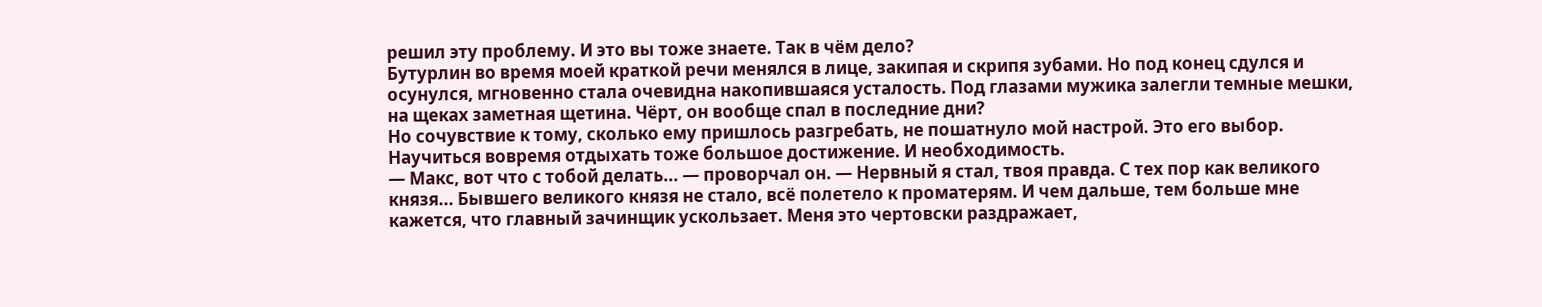решил эту проблему. И это вы тоже знаете. Так в чём дело?
Бутурлин во время моей краткой речи менялся в лице, закипая и скрипя зубами. Но под конец сдулся и осунулся, мгновенно стала очевидна накопившаяся усталость. Под глазами мужика залегли темные мешки, на щеках заметная щетина. Чёрт, он вообще спал в последние дни?
Но сочувствие к тому, сколько ему пришлось разгребать, не пошатнуло мой настрой. Это его выбор. Научиться вовремя отдыхать тоже большое достижение. И необходимость.
— Макс, вот что с тобой делать... — проворчал он. — Нервный я стал, твоя правда. С тех пор как великого князя... Бывшего великого князя не стало, всё полетело к проматерям. И чем дальше, тем больше мне кажется, что главный зачинщик ускользает. Меня это чертовски раздражает,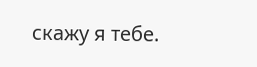скажу я тебе.